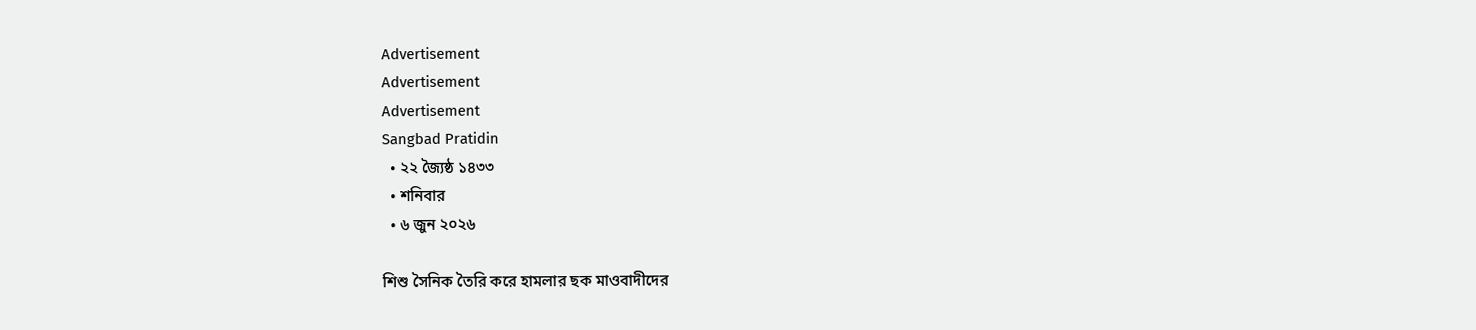Advertisement
Advertisement
Advertisement
Sangbad Pratidin
  • ২২ জ্যৈষ্ঠ ১৪৩৩
  • শনিবার
  • ৬ জুন ২০২৬

শিশু সৈনিক তৈরি করে হামলার ছক মাওবাদীদের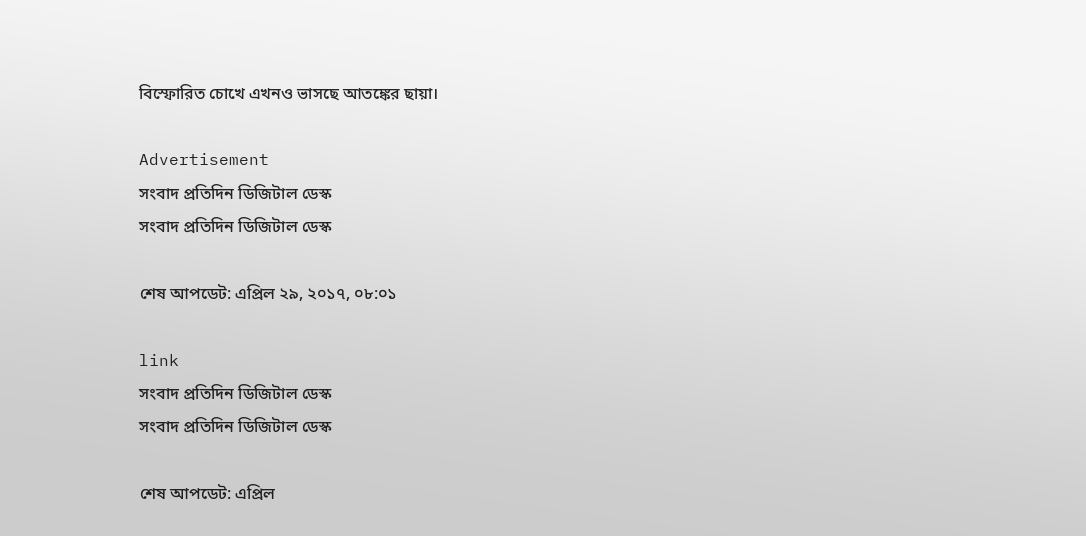বিস্ফোরিত চোখে এখনও ভাসছে আতঙ্কের ছায়া।

Advertisement
সংবাদ প্রতিদিন ডিজিটাল ডেস্ক
সংবাদ প্রতিদিন ডিজিটাল ডেস্ক

শেষ আপডেট: এপ্রিল ২৯, ২০১৭, ০৮:০১

link
সংবাদ প্রতিদিন ডিজিটাল ডেস্ক
সংবাদ প্রতিদিন ডিজিটাল ডেস্ক

শেষ আপডেট: এপ্রিল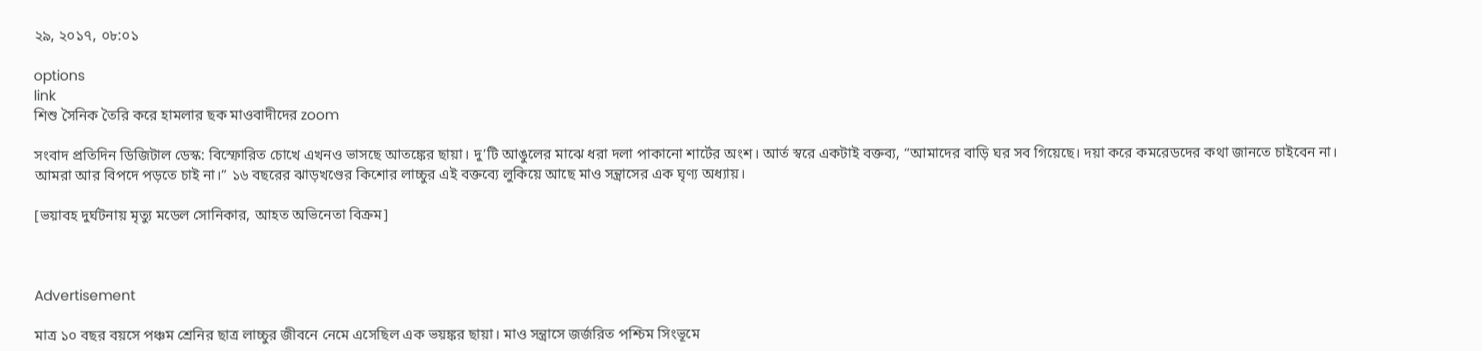২৯, ২০১৭, ০৮:০১

options
link
শিশু সৈনিক তৈরি করে হামলার ছক মাওবাদীদের zoom

সংবাদ প্রতিদিন ডিজিটাল ডেস্ক: বিস্ফোরিত চোখে এখনও ভাসছে আতঙ্কের ছায়া। দু’টি আঙুলের মাঝে ধরা দলা পাকানো শার্টের অংশ। আর্ত স্বরে একটাই বক্তব্য, “আমাদের বাড়ি ঘর সব গিয়েছে। দয়া করে কমরেডদের কথা জানতে চাইবেন না। আমরা আর বিপদে পড়তে চাই না।” ১৬ বছরের ঝাড়খণ্ডের কিশোর লাচ্চুর এই বক্তব্যে লুকিয়ে আছে মাও সন্ত্রাসের এক ঘৃণ্য অধ্যায়।

[ভয়াবহ দুর্ঘটনায় মৃত্যু মডেল সোনিকার, আহত অভিনেতা বিক্রম]



Advertisement

মাত্র ১০ বছর বয়সে পঞ্চম শ্রেনির ছাত্র লাচ্চুর জীবনে নেমে এসেছিল এক ভয়ঙ্কর ছায়া। মাও সন্ত্রাসে জর্জরিত পশ্চিম সিংভূমে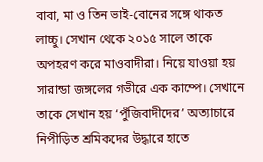বাবা, মা ও তিন ভাই-বোনের সঙ্গে থাকত লাচ্চু। সেখান থেকে ২০১৫ সালে তাকে অপহরণ করে মাওবাদীরা। নিয়ে যাওয়া হয় সারান্ডা জঙ্গলের গভীরে এক কাম্পে। সেখানে তাকে সেখান হয় ‘পুঁজিবাদীদের’ অত্যাচারে নিপীড়িত শ্রমিকদের উদ্ধারে হাতে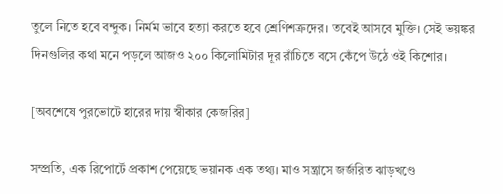তুলে নিতে হবে বন্দুক। নির্মম ভাবে হত্যা করতে হবে শ্রেণিশত্রুদের। তবেই আসবে মুক্তি। সেই ভয়ঙ্কর দিনগুলির কথা মনে পড়লে আজও ২০০ কিলোমিটার দূর রাঁচিতে বসে কেঁপে উঠে ওই কিশোর।

[অবশেষে পুরভোটে হারের দায় স্বীকার কেজরির]

সম্প্রতি, এক রিপোর্টে প্রকাশ পেয়েছে ভয়ানক এক তথ্য। মাও সন্ত্রাসে জর্জরিত ঝাড়খণ্ডে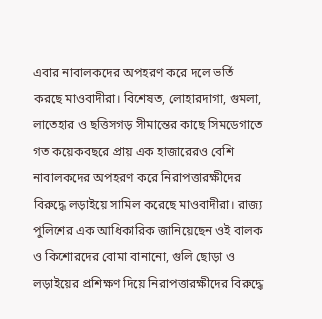এবার নাবালকদের অপহরণ করে দলে ভর্তি করছে মাওবাদীরা। বিশেষত, লোহারদাগা, গুমলা, লাতেহার ও ছত্তিসগড় সীমান্তের কাছে সিমডেগাতে গত কয়েকবছরে প্রায় এক হাজারেরও বেশি নাবালকদের অপহরণ করে নিরাপত্তারক্ষীদের বিরুদ্ধে লড়াইয়ে সামিল করেছে মাওবাদীরা। রাজ্য পুলিশের এক আধিকারিক জানিয়েছেন ওই বালক ও কিশোরদের বোমা বানানো, গুলি ছোড়া ও লড়াইয়ের প্রশিক্ষণ দিয়ে নিরাপত্তারক্ষীদের বিরুদ্ধে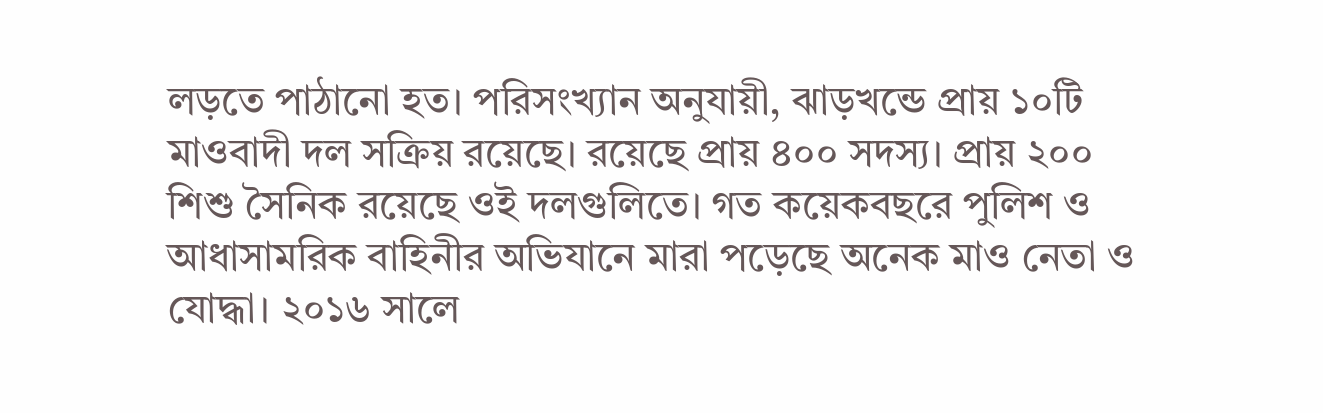লড়তে পাঠানো হত। পরিসংখ্যান অনুযায়ী, ঝাড়খন্ডে প্রায় ১০টি মাওবাদী দল সক্রিয় রয়েছে। রয়েছে প্রায় ৪০০ সদস্য। প্রায় ২০০ শিশু সৈনিক রয়েছে ওই দলগুলিতে। গত কয়েকবছরে পুলিশ ও আধাসামরিক বাহিনীর অভিযানে মারা পড়েছে অনেক মাও নেতা ও যোদ্ধা। ২০১৬ সালে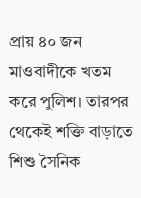প্রায় ৪০ জন মাওবাদীকে খতম করে পুলিশ। তারপর থেকেই শক্তি বাড়াতে শিশু সৈনিক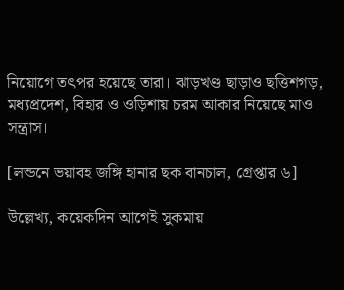নিয়োগে তৎপর হয়েছে তারা। ঝাড়খণ্ড ছাড়াও ছত্তিশগড়, মধ্যপ্রদেশ, বিহার ও ওড়িশায় চরম আকার নিয়েছে মাও সন্ত্রাস।

[লন্ডনে ভয়াবহ জঙ্গি হানার ছক বানচাল, গ্রেপ্তার ৬]

উল্লেখ্য, কয়েকদিন আগেই সুকমায়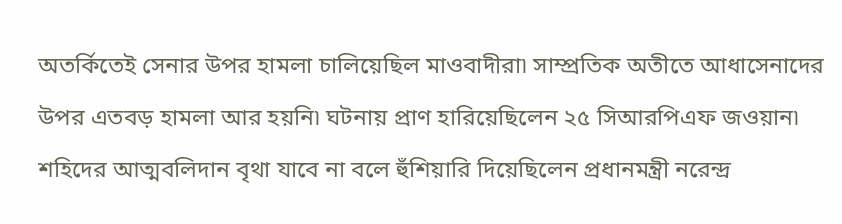অতর্কিতেই সেনার উপর হামলা চালিয়েছিল মাওবাদীরা৷ সাম্প্রতিক অতীতে আধাসেনাদের উপর এতবড় হামলা আর হয়নি৷ ঘটনায় প্রাণ হারিয়েছিলেন ২৫ সিআরপিএফ জওয়ান৷ শহিদের আত্মবলিদান বৃথা যাবে না বলে হুঁশিয়ারি দিয়েছিলেন প্রধানমন্ত্রী নরেন্দ্র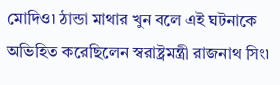মোদিও৷ ঠান্ডা মাথার খুন বলে এই ঘটনাকে অভিহিত করেছিলেন স্বরাষ্ট্রমন্ত্রী রাজনাথ সিং৷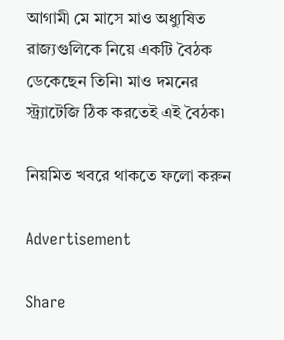আগামী মে মাসে মাও অধ্যুষিত রাজ্যগুলিকে নিয়ে একটি বৈঠক ডেকেছেন তিনি৷ মাও দমনের স্ট্র্যাটেজি ঠিক করতেই এই বৈঠক৷

নিয়মিত খবরে থাকতে ফলো করুন

Advertisement

Share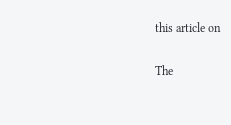this article on

The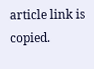article link is copied.